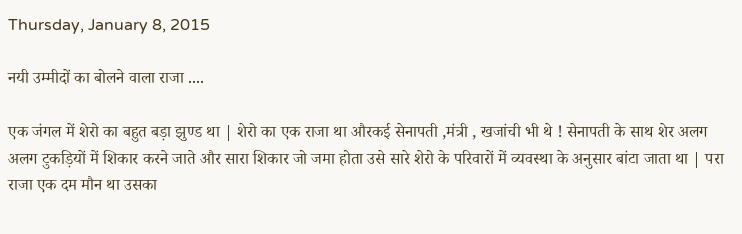Thursday, January 8, 2015

नयी उम्मीदों का बोलने वाला राजा ....

एक जंगल में शेरो का बहुत बड़ा झुण्ड था | शेरो का एक राजा था औरकई सेनापती ,मंत्री , खजांची भी थे ! सेनापती के साथ शेर अलग अलग टुकड़ियों में शिकार करने जाते और सारा शिकार जो जमा होता उसे सारे शेरो के परिवारों में व्यवस्था के अनुसार बांटा जाता था | परा राजा एक दम मौन था उसका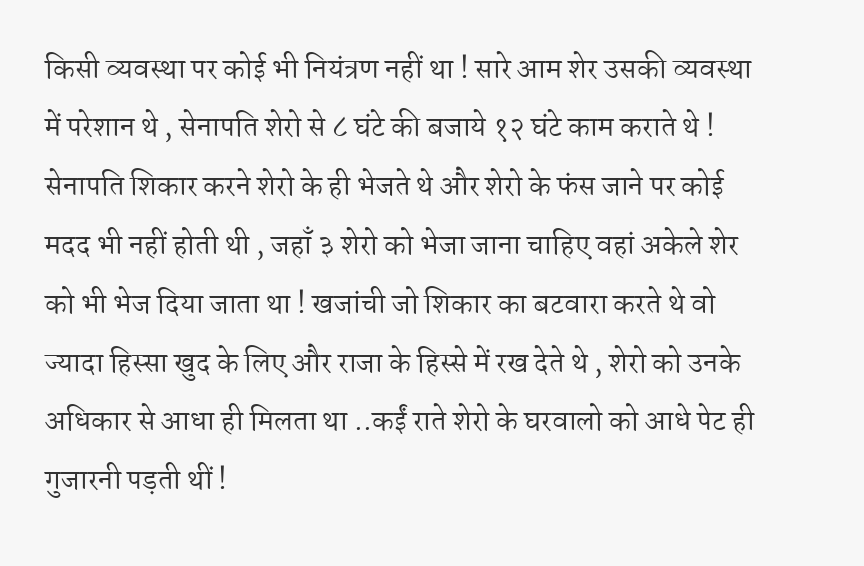किसी व्यवस्था पर कोई भी नियंत्रण नहीं था ! सारे आम शेर उसकी व्यवस्था में परेशान थे , सेनापति शेरो से ८ घंटे की बजाये १२ घंटे काम कराते थे ! सेनापति शिकार करने शेरो के ही भेजते थे और शेरो के फंस जाने पर कोई मदद भी नहीं होती थी , जहाँ ३ शेरो को भेजा जाना चाहिए वहां अकेले शेर को भी भेज दिया जाता था ! खजांची जो शिकार का बटवारा करते थे वो ज्यादा हिस्सा खुद के लिए और राजा के हिस्से में रख देते थे , शेरो को उनके अधिकार से आधा ही मिलता था ..कईं राते शेरो के घरवालो को आधे पेट ही गुजारनी पड़ती थीं !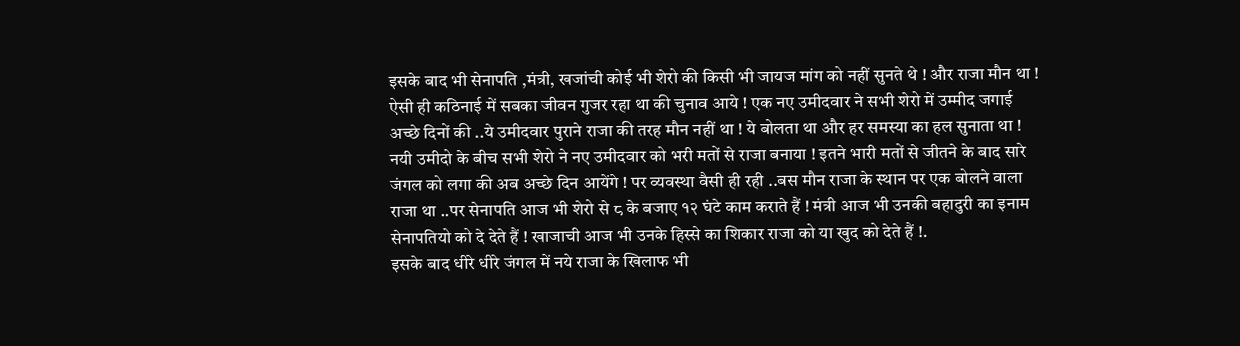इसके बाद भी सेनापति ,मंत्री, खजांची कोई भी शेरो की किसी भी जायज मांग को नहीं सुनते थे ! और राजा मौन था !
ऐसी ही कठिनाई में सबका जीवन गुजर रहा था की चुनाव आये ! एक नए उमीदवार ने सभी शेरो में उम्मीद जगाई अच्छे दिनों की ..ये उमीदवार पुराने राजा की तरह मौन नहीं था ! ये बोलता था और हर समस्या का हल सुनाता था ! नयी उमीदो के बीच सभी शेरो ने नए उमीदवार को भरी मतों से राजा बनाया ! इतने भारी मतों से जीतने के बाद सारे जंगल को लगा की अब अच्छे दिन आयेंगे ! पर व्यवस्था वैसी ही रही ..बस मौन राजा के स्थान पर एक बोलने वाला राजा था ..पर सेनापति आज भी शेरो से ८ के बजाए १२ घंटे काम कराते हैं ! मंत्री आज भी उनकी बहादुरी का इनाम सेनापतियो को दे देते हैं ! खाजाची आज भी उनके हिस्से का शिकार राजा को या खुद को देते हैं !.
इसके बाद धीरे धीरे जंगल में नये राजा के खिलाफ भी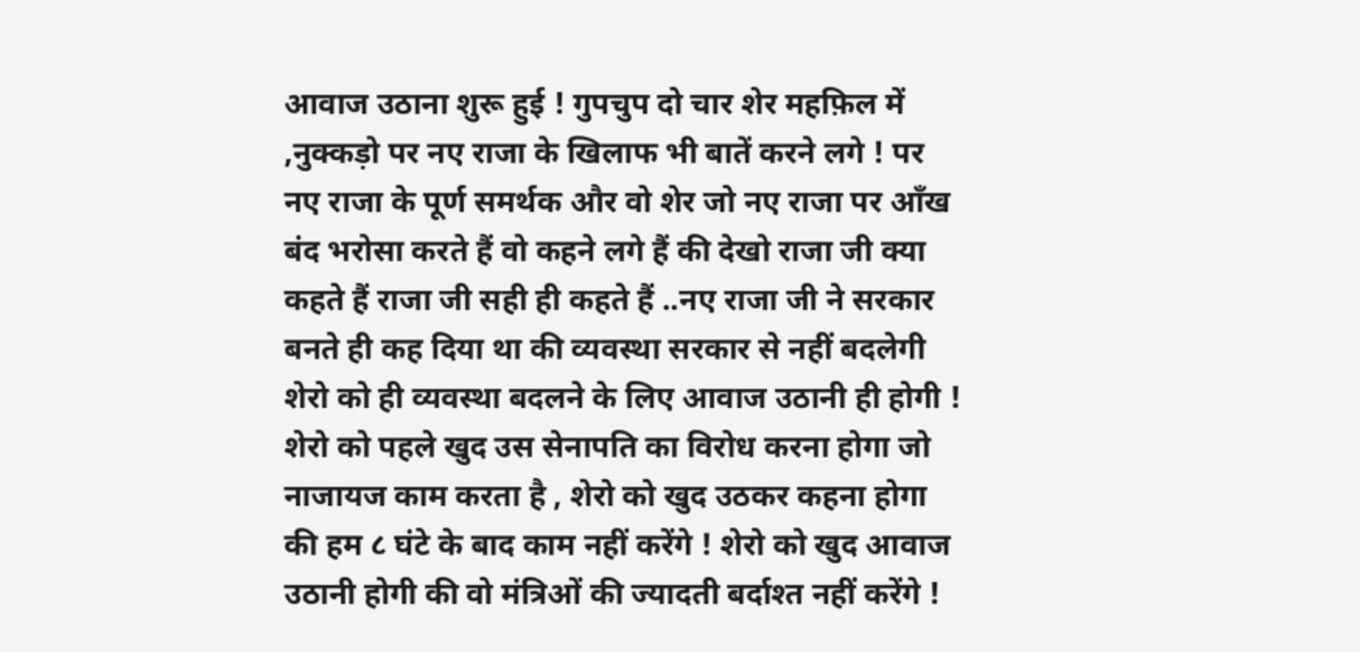आवाज उठाना शुरू हुई ! गुपचुप दो चार शेर महफ़िल में ,नुक्कड़ो पर नए राजा के खिलाफ भी बातें करने लगे ! पर नए राजा के पूर्ण समर्थक और वो शेर जो नए राजा पर आँख बंद भरोसा करते हैं वो कहने लगे हैं की देखो राजा जी क्या कहते हैं राजा जी सही ही कहते हैं ..नए राजा जी ने सरकार बनते ही कह दिया था की व्यवस्था सरकार से नहीं बदलेगी शेरो को ही व्यवस्था बदलने के लिए आवाज उठानी ही होगी ! शेरो को पहले खुद उस सेनापति का विरोध करना होगा जो नाजायज काम करता है , शेरो को खुद उठकर कहना होगा की हम ८ घंटे के बाद काम नहीं करेंगे ! शेरो को खुद आवाज उठानी होगी की वो मंत्रिओं की ज्यादती बर्दाश्त नहीं करेंगे !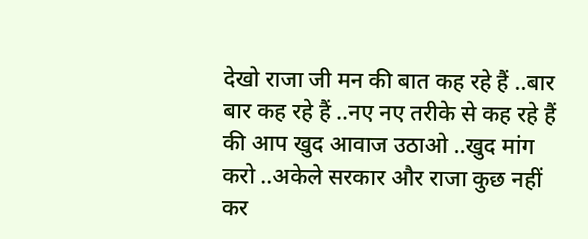देखो राजा जी मन की बात कह रहे हैं ..बार बार कह रहे हैं ..नए नए तरीके से कह रहे हैं की आप खुद आवाज उठाओ ..खुद मांग करो ..अकेले सरकार और राजा कुछ नहीं कर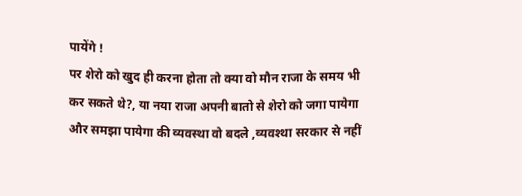पायेंगे !
पर शेरो को खुद ही करना होता तो क्या वो मौन राजा के समय भी कर सकते थे?, या नया राजा अपनी बातो से शेरो को जगा पायेगा और समझा पायेगा की व्यवस्था वो बदले ,व्यवश्था सरकार से नहीं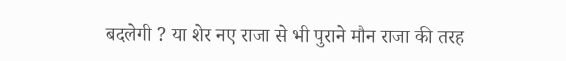बदलेगी ? या शेर नए राजा से भी पुराने मौन राजा की तरह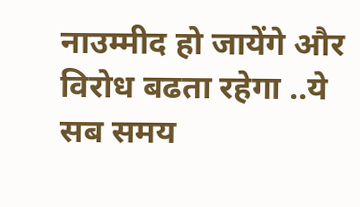नाउम्मीद हो जायेंगे और विरोध बढता रहेगा ..ये सब समय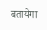बतायेगा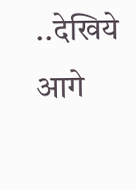..देखिये आगे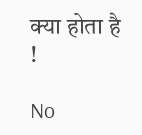क्या होता है !

No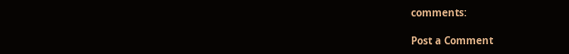comments:

Post a Comment